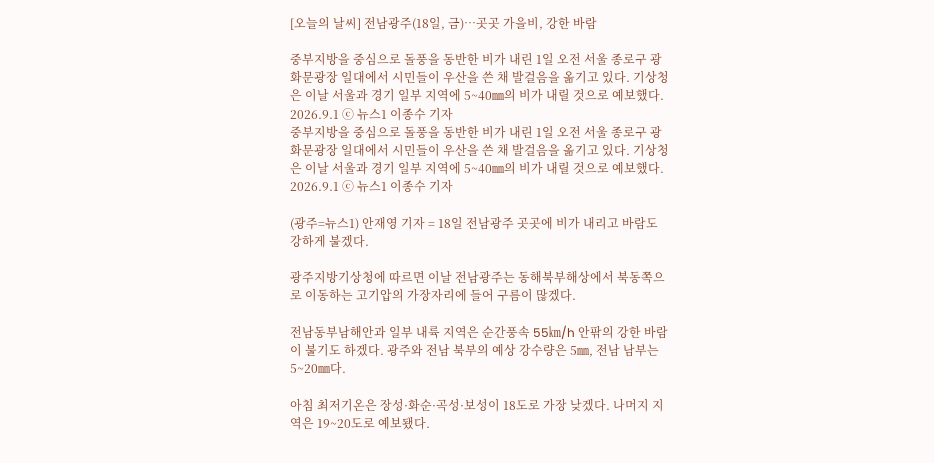[오늘의 날씨] 전남광주(18일, 금)…곳곳 가을비, 강한 바람

중부지방을 중심으로 돌풍을 동반한 비가 내린 1일 오전 서울 종로구 광화문광장 일대에서 시민들이 우산을 쓴 채 발걸음을 옮기고 있다. 기상청은 이날 서울과 경기 일부 지역에 5~40㎜의 비가 내릴 것으로 예보했다. 2026.9.1 ⓒ 뉴스1 이종수 기자
중부지방을 중심으로 돌풍을 동반한 비가 내린 1일 오전 서울 종로구 광화문광장 일대에서 시민들이 우산을 쓴 채 발걸음을 옮기고 있다. 기상청은 이날 서울과 경기 일부 지역에 5~40㎜의 비가 내릴 것으로 예보했다. 2026.9.1 ⓒ 뉴스1 이종수 기자

(광주=뉴스1) 안재영 기자 = 18일 전남광주 곳곳에 비가 내리고 바람도 강하게 불겠다.

광주지방기상청에 따르면 이날 전남광주는 동해북부해상에서 북동쪽으로 이동하는 고기압의 가장자리에 들어 구름이 많겠다.

전남동부남해안과 일부 내륙 지역은 순간풍속 55㎞/h 안팎의 강한 바람이 불기도 하겠다. 광주와 전남 북부의 예상 강수량은 5㎜, 전남 남부는 5~20㎜다.

아침 최저기온은 장성·화순·곡성·보성이 18도로 가장 낮겠다. 나머지 지역은 19~20도로 예보됐다.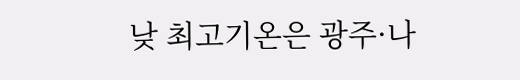낮 최고기온은 광주·나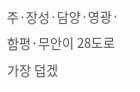주·장성·담양·영광·함평·무안이 28도로 가장 덥겠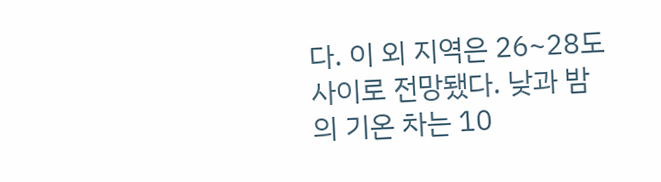다. 이 외 지역은 26~28도 사이로 전망됐다. 낮과 밤의 기온 차는 10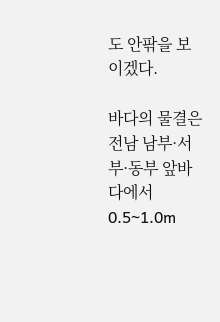도 안팎을 보이겠다.

바다의 물결은 전남 남부·서부·동부 앞바다에서 0.5~1.0m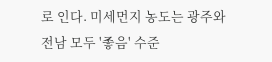로 인다. 미세먼지 농도는 광주와 전남 모두 '좋음' 수준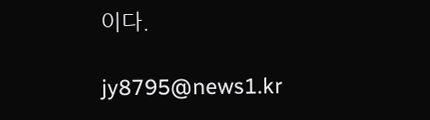이다.

jy8795@news1.kr